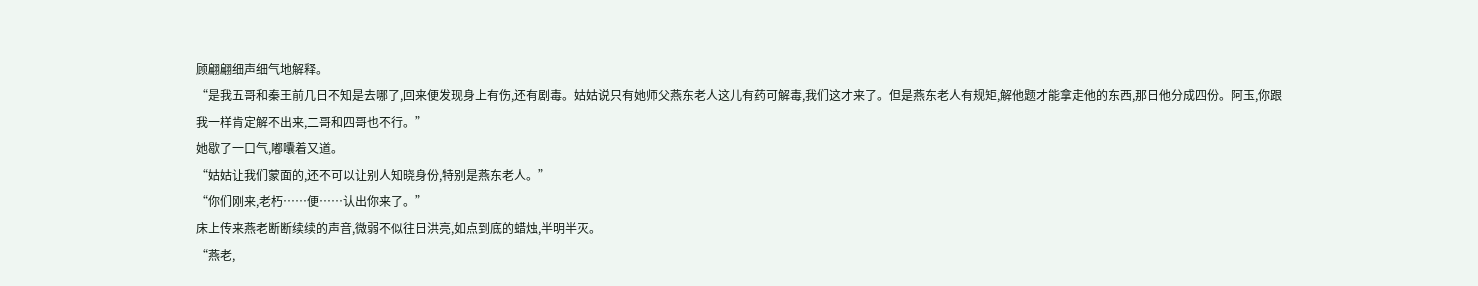顾翩翩细声细气地解释。
“是我五哥和秦王前几日不知是去哪了,回来便发现身上有伤,还有剧毒。姑姑说只有她师父燕东老人这儿有药可解毒,我们这才来了。但是燕东老人有规矩,解他题才能拿走他的东西,那日他分成四份。阿玉,你跟我一样肯定解不出来,二哥和四哥也不行。”
她歇了一口气,嘟囔着又道。
“姑姑让我们蒙面的,还不可以让别人知晓身份,特别是燕东老人。”
“你们刚来,老朽……便……认出你来了。”
床上传来燕老断断续续的声音,微弱不似往日洪亮,如点到底的蜡烛,半明半灭。
“燕老,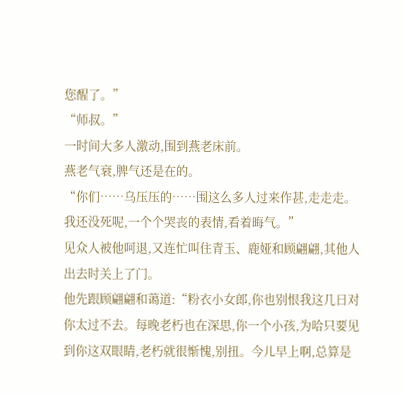您醒了。”
“师叔。”
一时间大多人激动,围到燕老床前。
燕老气衰,脾气还是在的。
“你们……乌压压的……围这么多人过来作甚,走走走。我还没死呢,一个个哭丧的表情,看着晦气。”
见众人被他呵退,又连忙叫住青玉、鹿娅和顾翩翩,其他人出去时关上了门。
他先跟顾翩翩和蔼道:“粉衣小女郎,你也别恨我这几日对你太过不去。每晚老朽也在深思,你一个小孩,为哈只要见到你这双眼睛,老朽就很惭愧,别扭。今儿早上啊,总算是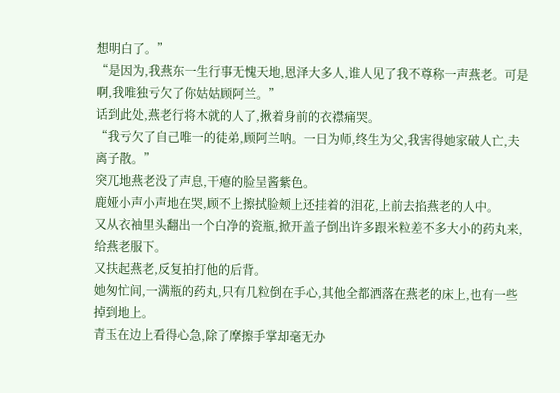想明白了。”
“是因为,我燕东一生行事无愧天地,恩泽大多人,谁人见了我不尊称一声燕老。可是啊,我唯独亏欠了你姑姑顾阿兰。”
话到此处,燕老行将木就的人了,揪着身前的衣襟痛哭。
“我亏欠了自己唯一的徒弟,顾阿兰呐。一日为师,终生为父,我害得她家破人亡,夫离子散。”
突兀地燕老没了声息,干瘪的脸呈酱紫色。
鹿娅小声小声地在哭,顾不上擦拭脸颊上还挂着的泪花,上前去掐燕老的人中。
又从衣袖里头翻出一个白净的瓷瓶,掀开盖子倒出许多跟米粒差不多大小的药丸来,给燕老服下。
又扶起燕老,反复拍打他的后背。
她匆忙间,一满瓶的药丸,只有几粒倒在手心,其他全都洒落在燕老的床上,也有一些掉到地上。
青玉在边上看得心急,除了摩擦手掌却毫无办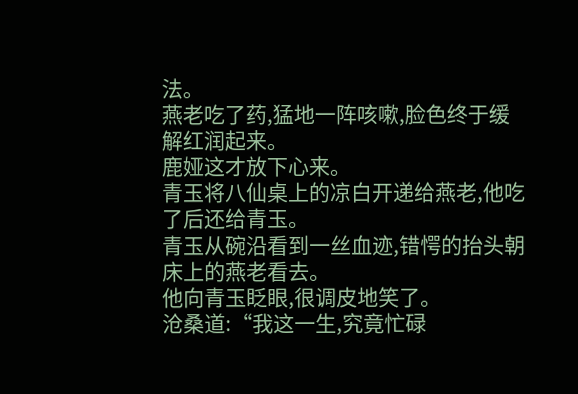法。
燕老吃了药,猛地一阵咳嗽,脸色终于缓解红润起来。
鹿娅这才放下心来。
青玉将八仙桌上的凉白开递给燕老,他吃了后还给青玉。
青玉从碗沿看到一丝血迹,错愕的抬头朝床上的燕老看去。
他向青玉眨眼,很调皮地笑了。
沧桑道:“我这一生,究竟忙碌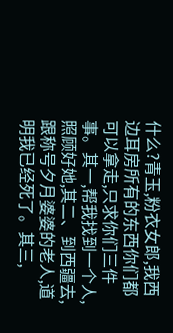什么?青玉,粉衣女郎,我西边耳房所有的东西你们都可以拿走,只求你们三件事。其一,帮我找到一个人,照顾好她,其二、到西疆去,跟称号夕月婆婆的老人,道明我已经死了。其三,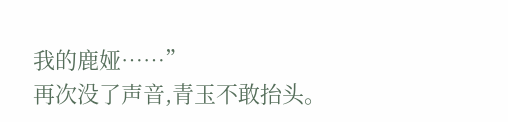我的鹿娅……”
再次没了声音,青玉不敢抬头。